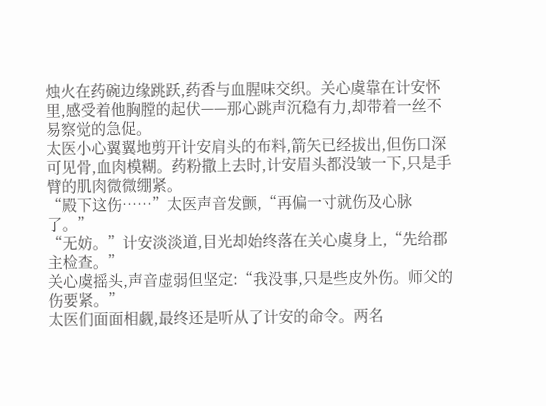烛火在药碗边缘跳跃,药香与血腥味交织。关心虞靠在计安怀里,感受着他胸膛的起伏——那心跳声沉稳有力,却带着一丝不易察觉的急促。
太医小心翼翼地剪开计安肩头的布料,箭矢已经拔出,但伤口深可见骨,血肉模糊。药粉撒上去时,计安眉头都没皱一下,只是手臂的肌肉微微绷紧。
“殿下这伤……”太医声音发颤,“再偏一寸就伤及心脉了。”
“无妨。”计安淡淡道,目光却始终落在关心虞身上,“先给郡主检查。”
关心虞摇头,声音虚弱但坚定:“我没事,只是些皮外伤。师父的伤要紧。”
太医们面面相觑,最终还是听从了计安的命令。两名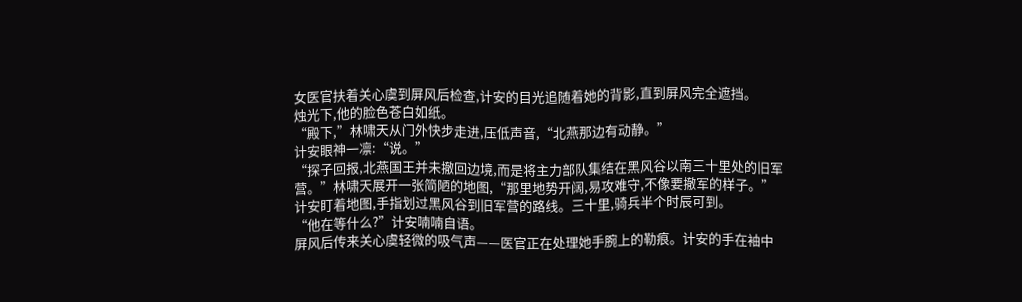女医官扶着关心虞到屏风后检查,计安的目光追随着她的背影,直到屏风完全遮挡。
烛光下,他的脸色苍白如纸。
“殿下,”林啸天从门外快步走进,压低声音,“北燕那边有动静。”
计安眼神一凛:“说。”
“探子回报,北燕国王并未撤回边境,而是将主力部队集结在黑风谷以南三十里处的旧军营。”林啸天展开一张简陋的地图,“那里地势开阔,易攻难守,不像要撤军的样子。”
计安盯着地图,手指划过黑风谷到旧军营的路线。三十里,骑兵半个时辰可到。
“他在等什么?”计安喃喃自语。
屏风后传来关心虞轻微的吸气声——医官正在处理她手腕上的勒痕。计安的手在袖中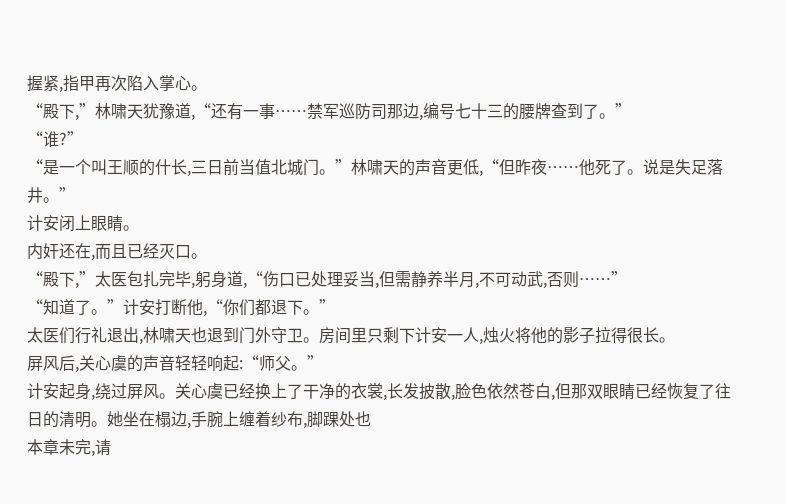握紧,指甲再次陷入掌心。
“殿下,”林啸天犹豫道,“还有一事……禁军巡防司那边,编号七十三的腰牌查到了。”
“谁?”
“是一个叫王顺的什长,三日前当值北城门。”林啸天的声音更低,“但昨夜……他死了。说是失足落井。”
计安闭上眼睛。
内奸还在,而且已经灭口。
“殿下,”太医包扎完毕,躬身道,“伤口已处理妥当,但需静养半月,不可动武,否则……”
“知道了。”计安打断他,“你们都退下。”
太医们行礼退出,林啸天也退到门外守卫。房间里只剩下计安一人,烛火将他的影子拉得很长。
屏风后,关心虞的声音轻轻响起:“师父。”
计安起身,绕过屏风。关心虞已经换上了干净的衣裳,长发披散,脸色依然苍白,但那双眼睛已经恢复了往日的清明。她坐在榻边,手腕上缠着纱布,脚踝处也
本章未完,请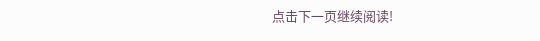点击下一页继续阅读!